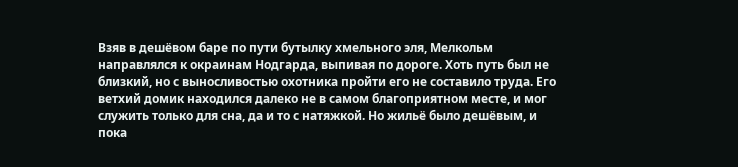Взяв в дешёвом баре по пути бутылку хмельного эля, Мелкольм направлялся к окраинам Нодгарда, выпивая по дороге. Хоть путь был не близкий, но с выносливостью охотника пройти его не составило труда. Его ветхий домик находился далеко не в самом благоприятном месте, и мог служить только для сна, да и то с натяжкой. Но жильё было дешёвым, и пока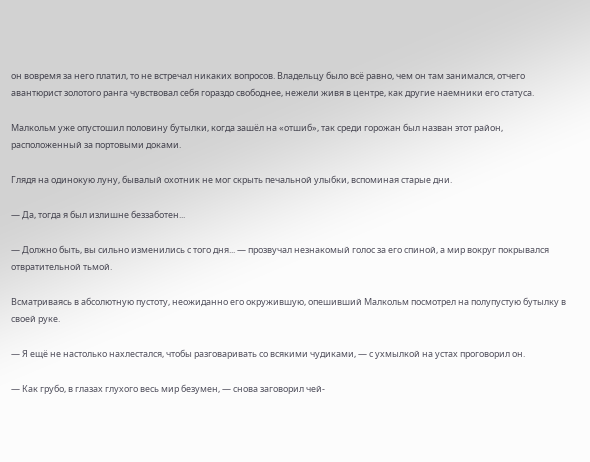он вовремя за него платил, то не встречал никаких вопросов. Владельцу было всё равно, чем он там занимался, отчего авантюрист золотого ранга чувствовал себя гораздо свободнее, нежели живя в центре, как другие наемники его статуса.

Малкольм уже опустошил половину бутылки, когда зашёл на «отшиб», так среди горожан был назван этот район, расположенный за портовыми доками.

Глядя на одинокую луну, бывалый охотник не мог скрыть печальной улыбки, вспоминая старые дни.

― Да, тогда я был излишне беззаботен...

― Должно быть, вы сильно изменились с того дня... ― прозвучал незнакомый голос за его спиной, а мир вокруг покрывался отвратительной тьмой.

Всматриваясь в абсолютную пустоту, неожиданно его окружившую, опешивший Малкольм посмотрел на полупустую бутылку в своей руке.

― Я ещё не настолько нахлестался, чтобы разговаривать со всякими чудиками, ― с ухмылкой на устах проговорил он.

― Как грубо, в глазах глухого весь мир безумен, ― снова заговорил чей-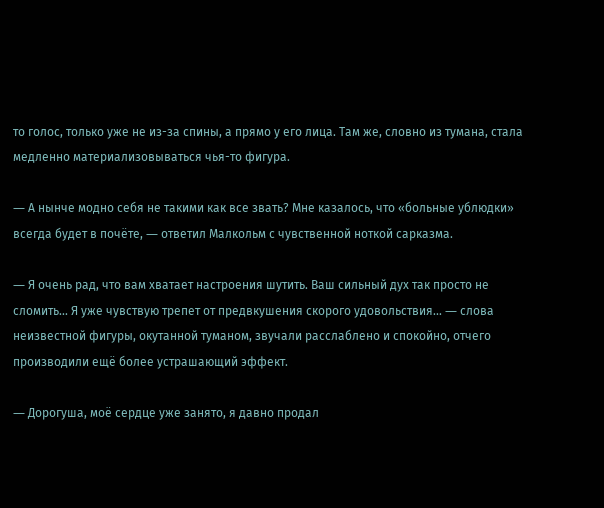то голос, только уже не из-за спины, а прямо у его лица. Там же, словно из тумана, стала медленно материализовываться чья-то фигура.

― А нынче модно себя не такими как все звать? Мне казалось, что «больные ублюдки» всегда будет в почёте, ― ответил Малкольм с чувственной ноткой сарказма.

― Я очень рад, что вам хватает настроения шутить. Ваш сильный дух так просто не сломить... Я уже чувствую трепет от предвкушения скорого удовольствия... ― слова неизвестной фигуры, окутанной туманом, звучали расслаблено и спокойно, отчего производили ещё более устрашающий эффект.

― Дорогуша, моё сердце уже занято, я давно продал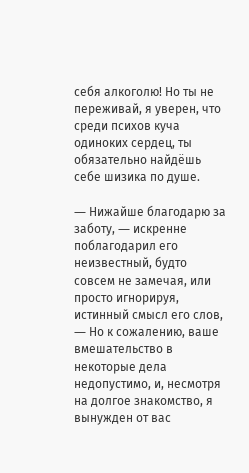себя алкоголю! Но ты не переживай, я уверен, что среди психов куча одиноких сердец, ты обязательно найдёшь себе шизика по душе.

― Нижайше благодарю за заботу, ― искренне поблагодарил его неизвестный, будто совсем не замечая, или просто игнорируя, истинный смысл его слов, ― Но к сожалению, ваше вмешательство в некоторые дела недопустимо, и, несмотря на долгое знакомство, я вынужден от вас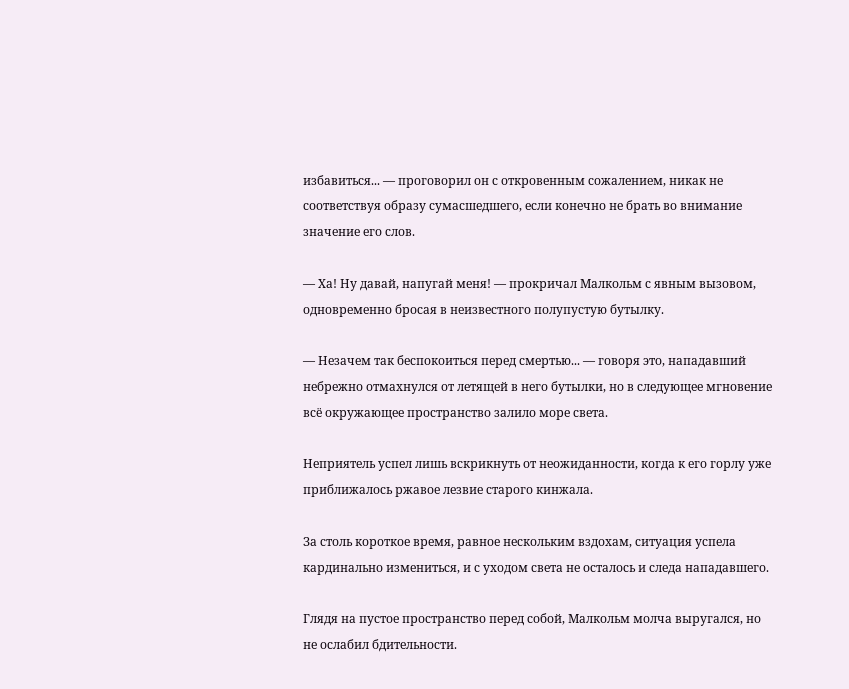избавиться... ― проговорил он с откровенным сожалением, никак не соответствуя образу сумасшедшего, если конечно не брать во внимание значение его слов.

― Ха! Ну давай, напугай меня! ― прокричал Малкольм с явным вызовом, одновременно бросая в неизвестного полупустую бутылку.

― Незачем так беспокоиться перед смертью... ― говоря это, нападавший небрежно отмахнулся от летящей в него бутылки, но в следующее мгновение всё окружающее пространство залило море света.

Неприятель успел лишь вскрикнуть от неожиданности, когда к его горлу уже приближалось ржавое лезвие старого кинжала.

За столь короткое время, равное нескольким вздохам, ситуация успела кардинально измениться, и с уходом света не осталось и следа нападавшего.

Глядя на пустое пространство перед собой, Малкольм молча выругался, но не ослабил бдительности.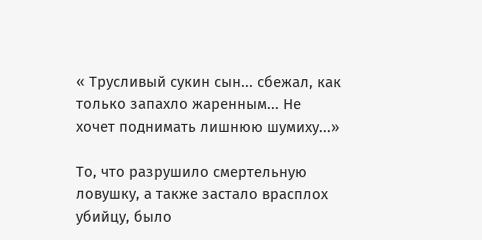« Трусливый сукин сын... сбежал, как только запахло жаренным... Не хочет поднимать лишнюю шумиху...»

То, что разрушило смертельную ловушку, а также застало врасплох убийцу, было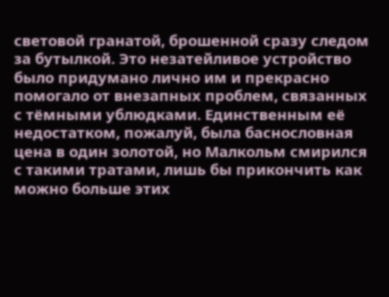световой гранатой, брошенной сразу следом за бутылкой. Это незатейливое устройство было придумано лично им и прекрасно помогало от внезапных проблем, связанных с тёмными ублюдками. Единственным её недостатком, пожалуй, была баснословная цена в один золотой, но Малкольм смирился с такими тратами, лишь бы прикончить как можно больше этих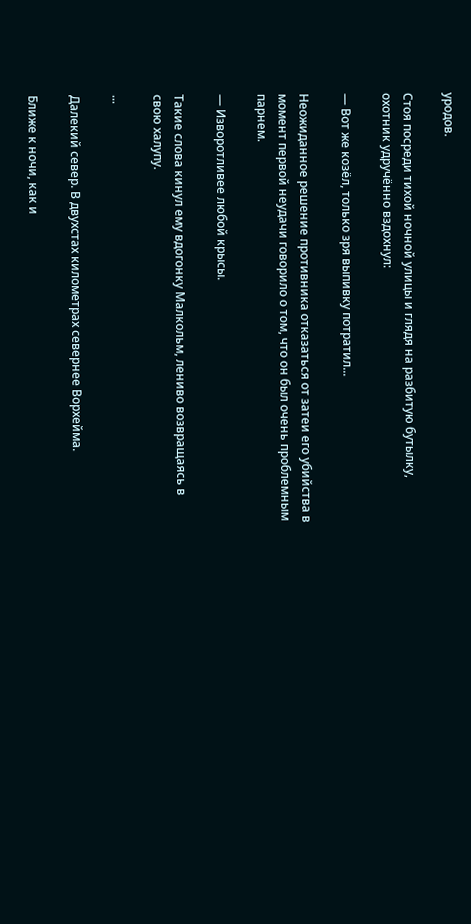уродов.

Стоя посреди тихой ночной улицы и глядя на разбитую бутылку, охотник удручённо вздохнул:

― Вот же козёл, только зря выпивку потратил...

Неожиданное решение противника отказаться от затеи его убийства в момент первой неудачи говорило о том, что он был очень проблемным парнем.

― Изворотливее любой крысы.

Такие слова кинул ему вдогонку Малкольм, лениво возвращаясь в свою халупу.

...

Далекий север. В двухстах километрах севернее Ворхейма.

Ближе к ночи, как и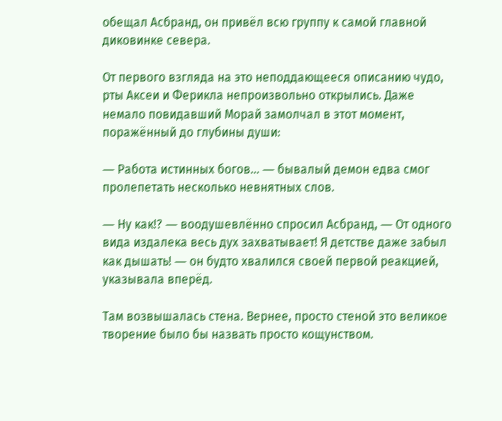обещал Асбранд, он привёл всю группу к самой главной диковинке севера.

От первого взгляда на это неподдающееся описанию чудо, рты Аксеи и Ферикла непроизвольно открылись. Даже немало повидавший Морай замолчал в этот момент, поражённый до глубины души:

― Работа истинных богов... ― бывалый демон едва смог пролепетать несколько невнятных слов.

― Ну как!? ― воодушевлённо спросил Асбранд, ― От одного вида издалека весь дух захватывает! Я детстве даже забыл как дышать! ― он будто хвалился своей первой реакцией, указывала вперёд.

Там возвышалась стена. Вернее, просто стеной это великое творение было бы назвать просто кощунством.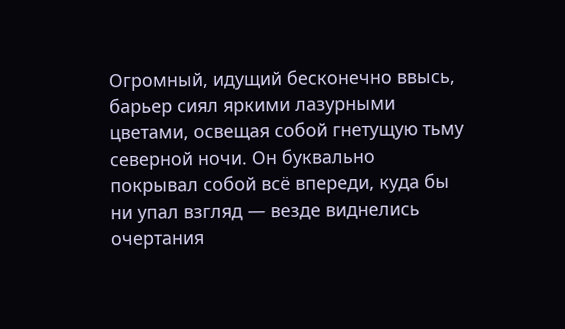Огромный, идущий бесконечно ввысь, барьер сиял яркими лазурными цветами, освещая собой гнетущую тьму северной ночи. Он буквально покрывал собой всё впереди, куда бы ни упал взгляд ― везде виднелись очертания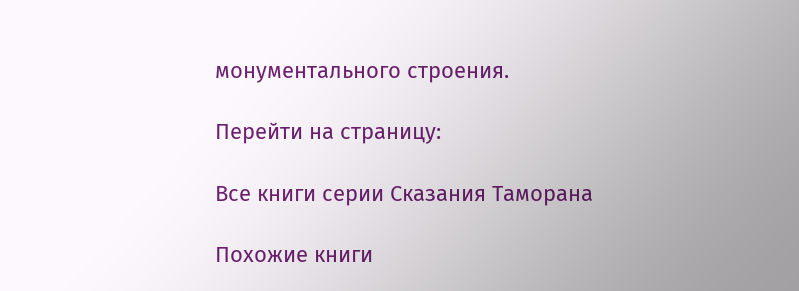монументального строения.

Перейти на страницу:

Все книги серии Сказания Таморана

Похожие книги